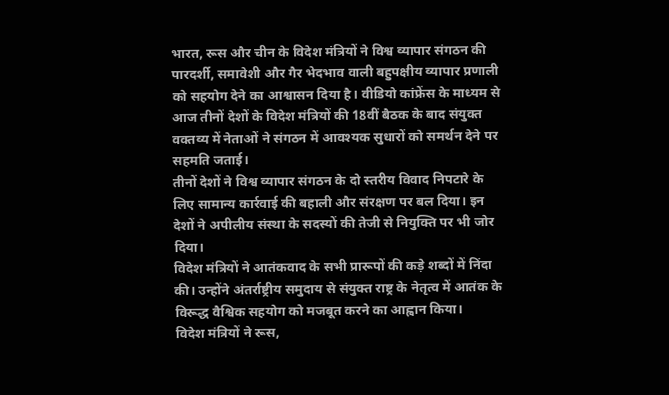भारत, रूस और चीन के विदेश मंत्रियों ने विश्व व्यापार संगठन की पारदर्शी, समावेशी और गैर भेदभाव वाली बहुपक्षीय व्यापार प्रणाली को सहयोग देने का आश्वासन दिया है। वीडियो कांफ्रेंस के माध्यम से आज तीनों देशों के विदेश मंत्रियों की 18वीं बैठक के बाद संयुक्त वक्तव्य में नेताओं ने संगठन में आवश्यक सुधारों को समर्थन देने पर सहमति जताई।
तीनों देशों ने विश्व व्यापार संगठन के दो स्तरीय विवाद निपटारे के लिए सामान्य कार्रवाई की बहाली और संरक्षण पर बल दिया। इन देशों ने अपीलीय संस्था के सदस्यों की तेजी से नियुक्ति पर भी जोर दिया।
विदेश मंत्रियों ने आतंकवाद के सभी प्रारूपों की कड़े शब्दों में निंदा की। उन्होंने अंतर्राष्ट्रीय समुदाय से संयुक्त राष्ट्र के नेतृत्व में आतंक के विरूद्ध वैश्विक सहयोग को मजबूत करने का आह्वान किया।
विदेश मंत्रियों ने रूस,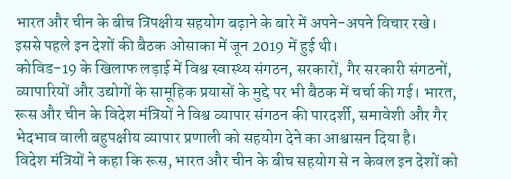भारत और चीन के बीच त्रिपक्षीय सहयोग बढ़ाने के बारे में अपने-अपने विचार रखे। इससे पहले इन देशों की बैठक ओसाका में जून 2019 में हुई थी।
कोविड-19 के खिलाफ लड़ाई में विश्व स्वास्थ्य संगठन, सरकारों, गैर सरकारी संगठनों, व्यापारियों और उद्योगों के सामूहिक प्रयासों के मुद्दे पर भी बैठक में चर्चा की गई। भारत, रूस और चीन के विदेश मंत्रियों ने विश्व व्यापार संगठन की पारदर्शी, समावेशी और गैर भेदभाव वाली बहुपक्षीय व्यापार प्रणाली को सहयोग देने का आश्वासन दिया है।
विदेश मंत्रियों ने कहा कि रूस, भारत और चीन के बीच सहयोग से न केवल इन देशों को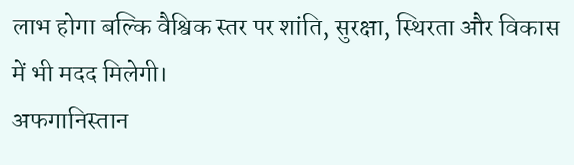लाभ होगा बल्कि वैश्विक स्तर पर शांति, सुरक्षा, स्थिरता और विकास में भी मदद मिलेगी।
अफगानिस्तान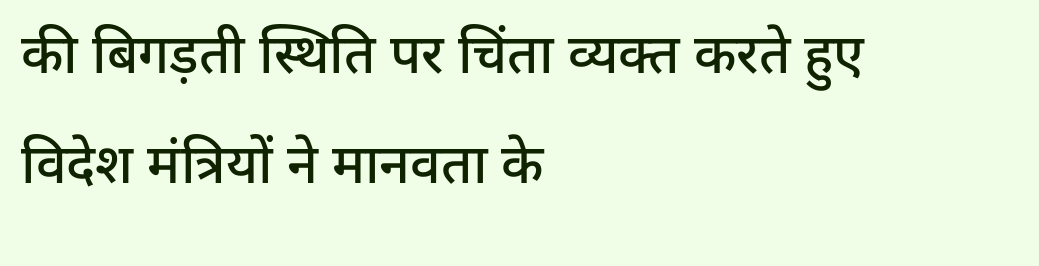की बिगड़ती स्थिति पर चिंता व्यक्त करते हुए विदेश मंत्रियों ने मानवता के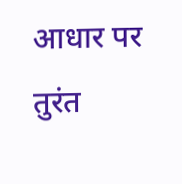आधार पर तुरंत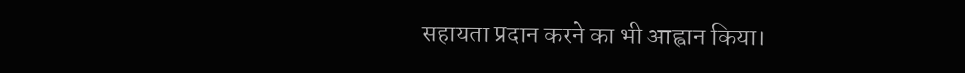सहायता प्रदान करने का भी आह्वान किया।